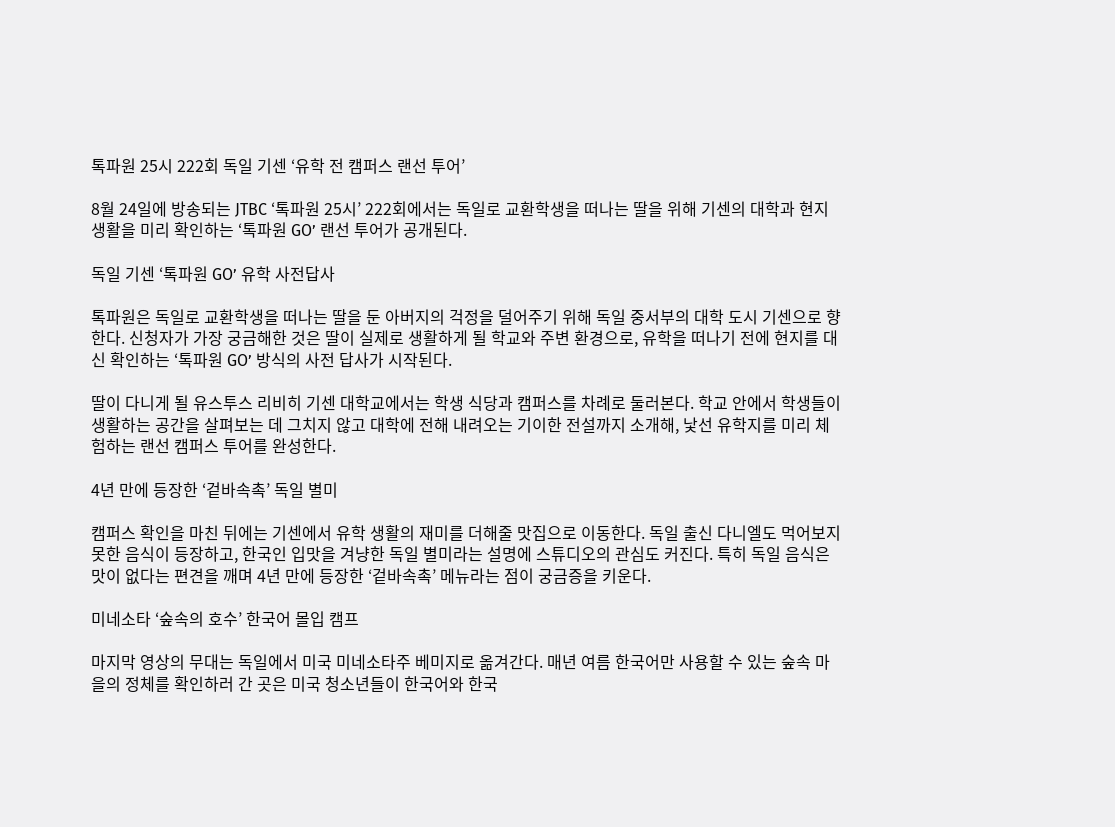톡파원 25시 222회 독일 기센 ‘유학 전 캠퍼스 랜선 투어’

8월 24일에 방송되는 JTBC ‘톡파원 25시’ 222회에서는 독일로 교환학생을 떠나는 딸을 위해 기센의 대학과 현지 생활을 미리 확인하는 ‘톡파원 GO’ 랜선 투어가 공개된다.

독일 기센 ‘톡파원 GO’ 유학 사전답사

톡파원은 독일로 교환학생을 떠나는 딸을 둔 아버지의 걱정을 덜어주기 위해 독일 중서부의 대학 도시 기센으로 향한다. 신청자가 가장 궁금해한 것은 딸이 실제로 생활하게 될 학교와 주변 환경으로, 유학을 떠나기 전에 현지를 대신 확인하는 ‘톡파원 GO’ 방식의 사전 답사가 시작된다.

딸이 다니게 될 유스투스 리비히 기센 대학교에서는 학생 식당과 캠퍼스를 차례로 둘러본다. 학교 안에서 학생들이 생활하는 공간을 살펴보는 데 그치지 않고 대학에 전해 내려오는 기이한 전설까지 소개해, 낯선 유학지를 미리 체험하는 랜선 캠퍼스 투어를 완성한다.

4년 만에 등장한 ‘겉바속촉’ 독일 별미

캠퍼스 확인을 마친 뒤에는 기센에서 유학 생활의 재미를 더해줄 맛집으로 이동한다. 독일 출신 다니엘도 먹어보지 못한 음식이 등장하고, 한국인 입맛을 겨냥한 독일 별미라는 설명에 스튜디오의 관심도 커진다. 특히 독일 음식은 맛이 없다는 편견을 깨며 4년 만에 등장한 ‘겉바속촉’ 메뉴라는 점이 궁금증을 키운다.

미네소타 ‘숲속의 호수’ 한국어 몰입 캠프

마지막 영상의 무대는 독일에서 미국 미네소타주 베미지로 옮겨간다. 매년 여름 한국어만 사용할 수 있는 숲속 마을의 정체를 확인하러 간 곳은 미국 청소년들이 한국어와 한국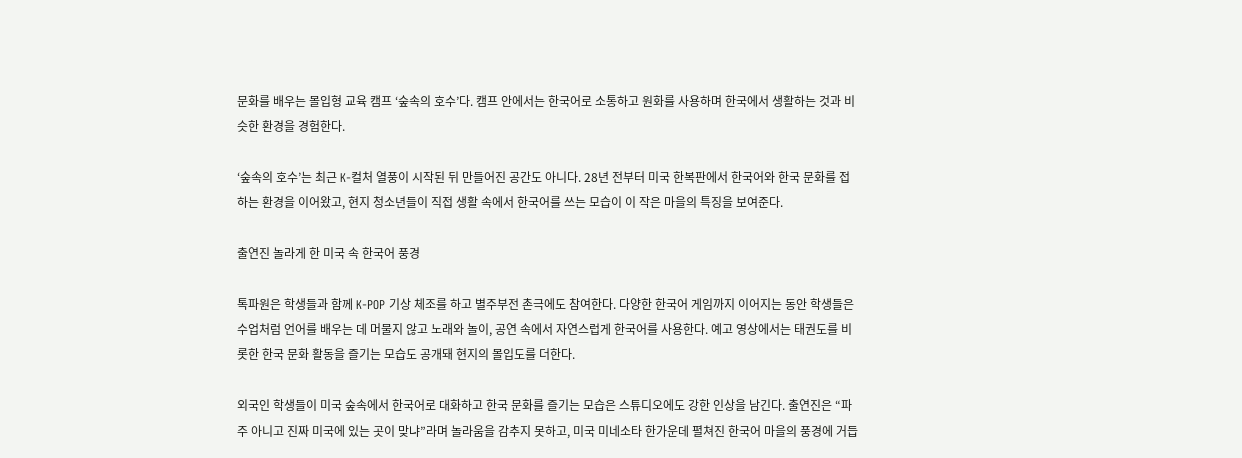문화를 배우는 몰입형 교육 캠프 ‘숲속의 호수’다. 캠프 안에서는 한국어로 소통하고 원화를 사용하며 한국에서 생활하는 것과 비슷한 환경을 경험한다.

‘숲속의 호수’는 최근 K-컬처 열풍이 시작된 뒤 만들어진 공간도 아니다. 28년 전부터 미국 한복판에서 한국어와 한국 문화를 접하는 환경을 이어왔고, 현지 청소년들이 직접 생활 속에서 한국어를 쓰는 모습이 이 작은 마을의 특징을 보여준다.

출연진 놀라게 한 미국 속 한국어 풍경

톡파원은 학생들과 함께 K-POP 기상 체조를 하고 별주부전 촌극에도 참여한다. 다양한 한국어 게임까지 이어지는 동안 학생들은 수업처럼 언어를 배우는 데 머물지 않고 노래와 놀이, 공연 속에서 자연스럽게 한국어를 사용한다. 예고 영상에서는 태권도를 비롯한 한국 문화 활동을 즐기는 모습도 공개돼 현지의 몰입도를 더한다.

외국인 학생들이 미국 숲속에서 한국어로 대화하고 한국 문화를 즐기는 모습은 스튜디오에도 강한 인상을 남긴다. 출연진은 “파주 아니고 진짜 미국에 있는 곳이 맞냐”라며 놀라움을 감추지 못하고, 미국 미네소타 한가운데 펼쳐진 한국어 마을의 풍경에 거듭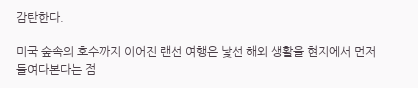감탄한다.

미국 숲속의 호수까지 이어진 랜선 여행은 낯선 해외 생활을 현지에서 먼저 들여다본다는 점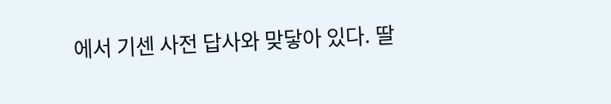에서 기센 사전 답사와 맞닿아 있다. 딸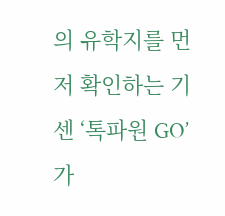의 유학지를 먼저 확인하는 기센 ‘톡파원 GO’가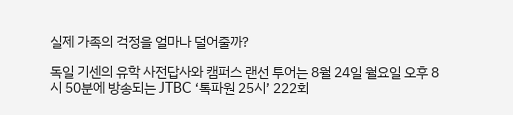실제 가족의 걱정을 얼마나 덜어줄까?

독일 기센의 유학 사전답사와 캠퍼스 랜선 투어는 8월 24일 월요일 오후 8시 50분에 방송되는 JTBC ‘톡파원 25시’ 222회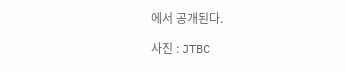에서 공개된다.

사진 : JTBC